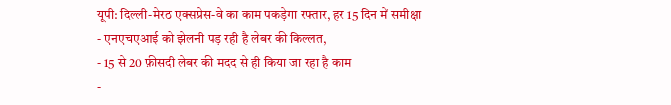यूपी: दिल्ली-मेरठ एक्सप्रेस-वे का काम पकड़ेगा रफ्तार, हर 15 दिन में समीक्षा
- एनएचएआई को झेलनी पड़ रही है लेबर की किल्लत,
- 15 से 20 फ़ीसदी लेबर की मदद से ही किया जा रहा है काम
-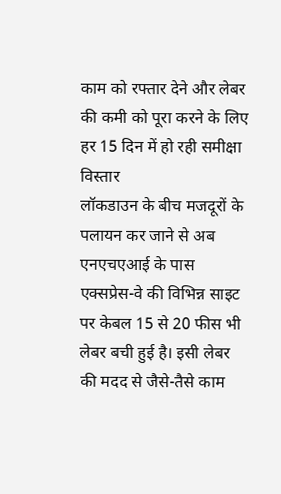काम को रफ्तार देने और लेबर की कमी को पूरा करने के लिए हर 15 दिन में हो रही समीक्षा
विस्तार
लॉकडाउन के बीच मजदूरों के पलायन कर जाने से अब एनएचएआई के पास एक्सप्रेस-वे की विभिन्न साइट पर केबल 15 से 20 फीस भी लेबर बची हुई है। इसी लेबर की मदद से जैसे-तैसे काम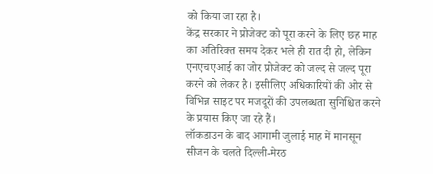को किया जा रहा है।
केंद्र सरकार ने प्रोजेक्ट को पूरा करने के लिए छह माह का अतिरिक्त समय देकर भले ही रात दी हो, लेकिन एनएचएआई का जोर प्रोजेक्ट को जल्द से जल्द पूरा करने को लेकर है। इसीलिए अधिकारियों की ओर से विभिन्न साइट पर मजदूरों की उपलब्धता सुनिश्चित करने के प्रयास किए जा रहे हैं।
लॉकडाउन के बाद आगामी जुलाई माह में मानसून सीजन के चलते दिल्ली-मेरठ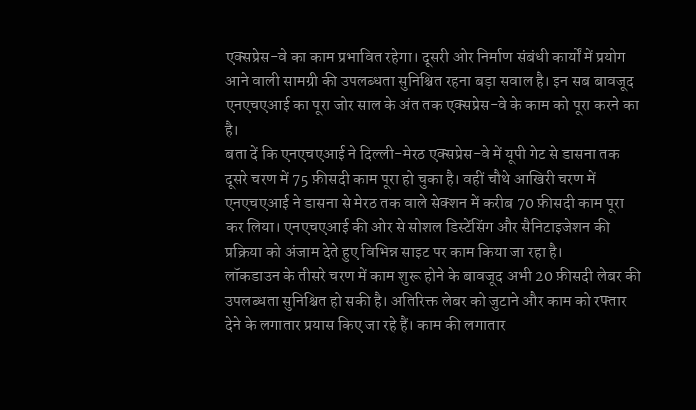एक्सप्रेस-वे का काम प्रभावित रहेगा। दूसरी ओर निर्माण संबंधी कार्यों में प्रयोग आने वाली सामग्री की उपलब्धता सुनिश्चित रहना बड़ा सवाल है। इन सब बावजूद एनएचएआई का पूरा जोर साल के अंत तक एक्सप्रेस-वे के काम को पूरा करने का है।
बता दें कि एनएचएआई ने दिल्ली-मेरठ एक्सप्रेस-वे में यूपी गेट से डासना तक दूसरे चरण में 75 फ़ीसदी काम पूरा हो चुका है। वहीं चौथे आखिरी चरण में एनएचएआई ने डासना से मेरठ तक वाले सेक्शन में करीब 70 फ़ीसदी काम पूरा कर लिया। एनएचएआई की ओर से सोशल डिस्टेंसिंग और सैनिटाइजेशन की प्रक्रिया को अंजाम देते हुए विभिन्न साइट पर काम किया जा रहा है।
लॉकडाउन के तीसरे चरण में काम शुरू होने के बावजूद अभी 20 फ़ीसदी लेबर की उपलब्धता सुनिश्चित हो सकी है। अतिरिक्त लेबर को जुटाने और काम को रफ्तार देने के लगातार प्रयास किए जा रहे हैं। काम की लगातार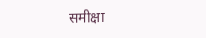समीक्षा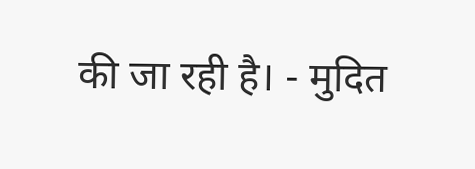की जा रही है। - मुदित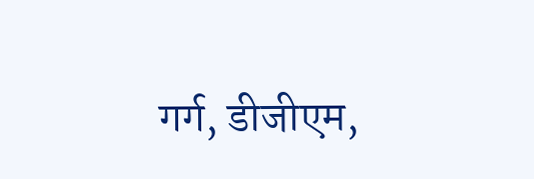गर्ग, डीजीएम,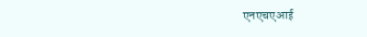एनएचएआई